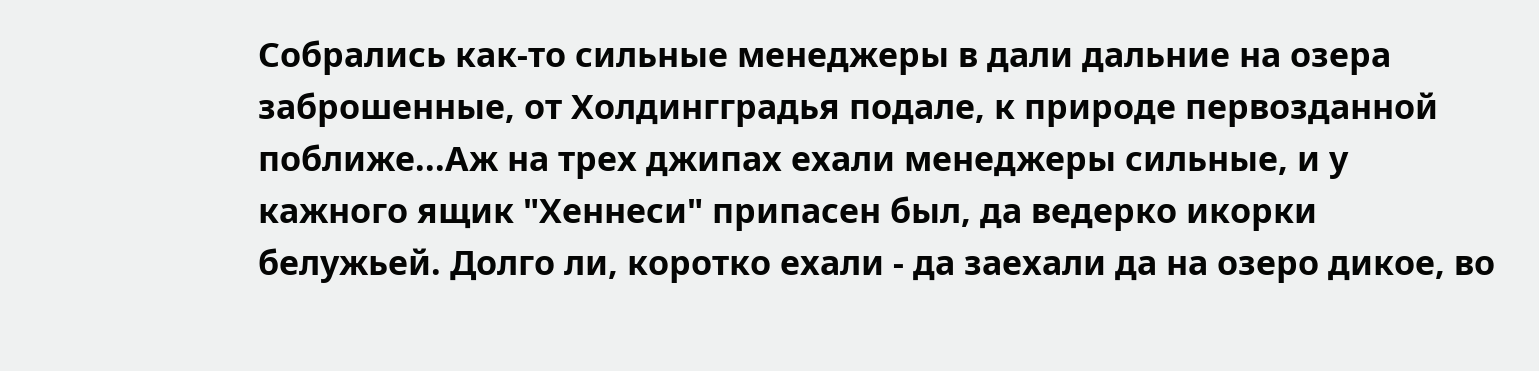Собрались как-то сильные менеджеры в дали дальние на озера заброшенные, от Холдингградья подале, к природе первозданной поближе...Аж на трех джипах ехали менеджеры сильные, и у кажного ящик "Хеннеси" припасен был, да ведерко икорки белужьей. Долго ли, коротко ехали - да заехали да на озеро дикое, во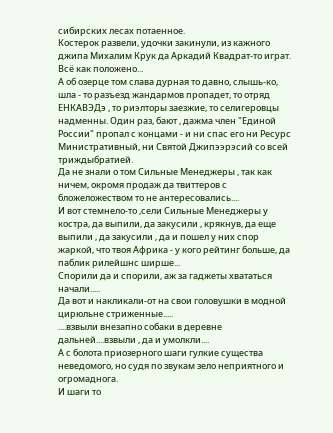сибирских лесах потаенное.
Костерок развели, удочки закинули, из кажного джипа Михалим Крук да Аркадий Квадрат-то играт. Всё как положено...
А об озерце том слава дурная то давно, слышь-ко, шла - то разъезд жандармов пропадет, то отряд ЕНКАВЭДэ , то риэлторы заезжие, то селигеровцы надменны. Один раз, бают , дажма член "Единой России" пропал с концами - и ни спас его ни Ресурс Министративный, ни Святой Джипээрэсий со всей триждыбратией.
Да не знали о том Сильные Менеджеры , так как ничем, окромя продаж да твиттеров с бложеложеством то не антересовались....
И вот стемнело-то ,сели Сильные Менеджеры у костра, да выпили, да закусили , крякнув, да еще выпили , да закусили , да и пошел у них спор жаркой, что твоя Африка - у кого рейтинг больше, да паблик рилейшнс ширше...
Спорили да и спорили, аж за гаджеты хвататься начали.....
Да вот и накликали-от на свои головушки в модной цирюльне стриженные.....
....взвыли внезапно собаки в деревне дальней....взвыли , да и умолкли....
А с болота приозерного шаги гулкие существа неведомого, но судя по звукам зело неприятного и огромаднога.
И шаги то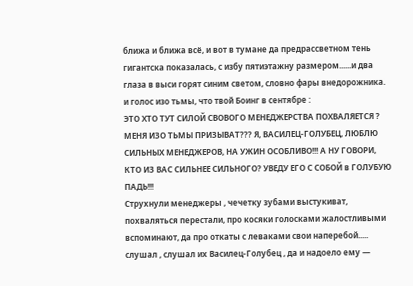ближа и ближа всё, и вот в тумане да предрассветном тень гигантска показалась, с избу пятиэтажну размером......и два глаза в выси горят синим светом, словно фары внедорожника.
и голос изо тьмы, что твой Боинг в сентябре :
ЭТО ХТО ТУТ СИЛОЙ СВОВОГО МЕНЕДЖЕРСТВА ПОХВАЛЯЕТСЯ ?
МЕНЯ ИЗО ТЬМЫ ПРИЗЫВАТ??? Я, ВАСИЛЕЦ-ГОЛУБЕЦ, ЛЮБЛЮ СИЛЬНЫХ МЕНЕДЖЕРОВ, НА УЖИН ОСОБЛИВО!!! А НУ ГОВОРИ, КТО ИЗ ВАС СИЛЬНЕЕ СИЛЬНОГО? УВЕДУ ЕГО С СОБОЙ в ГОЛУБУЮ ПАДЬ!!!
Струхнули менеджеры , чечетку зубами выстукиват, похваляться перестали, про косяки голосками жалостливыми вспоминают, да про откаты с леваками свои наперебой.....
слушал , слушал их Василец-Голубец , да и надоело ему —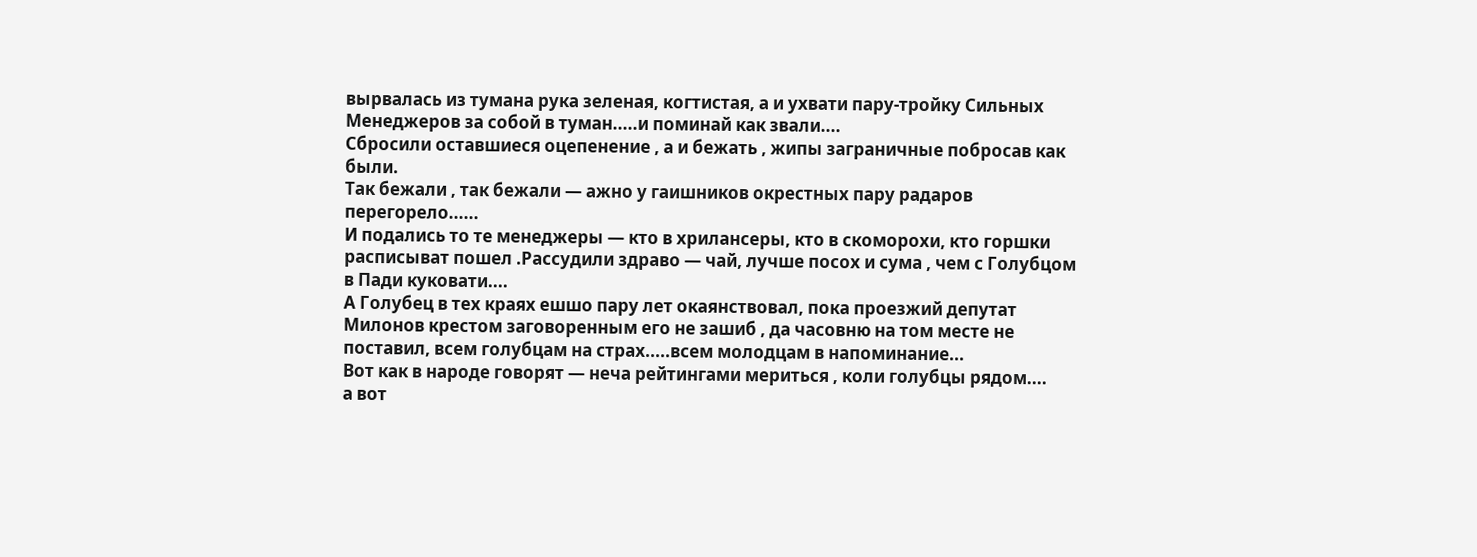вырвалась из тумана рука зеленая, когтистая, а и ухвати пару-тройку Сильных Менеджеров за собой в туман.....и поминай как звали....
Сбросили оставшиеся оцепенение , а и бежать , жипы заграничные побросав как были.
Так бежали , так бежали — ажно у гаишников окрестных пару радаров перегорело......
И подались то те менеджеры — кто в хрилансеры, кто в скоморохи, кто горшки расписыват пошел .Рассудили здраво — чай, лучше посох и сума , чем с Голубцом в Пади куковати....
А Голубец в тех краях ешшо пару лет окаянствовал, пока проезжий депутат Милонов крестом заговоренным его не зашиб , да часовню на том месте не поставил, всем голубцам на страх.....всем молодцам в напоминание...
Вот как в народе говорят — неча рейтингами мериться , коли голубцы рядом....
а вот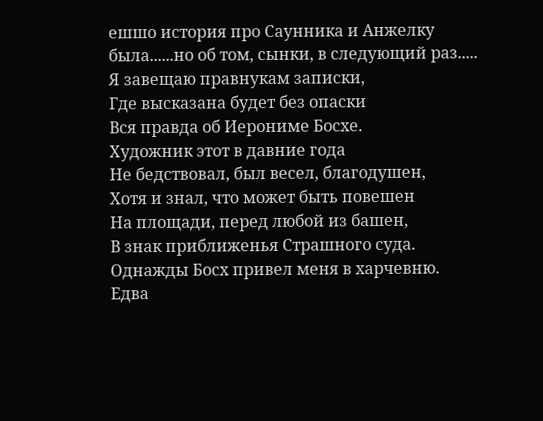ешшо история про Саунника и Анжелку была......но об том, сынки, в следующий раз.....
Я завещаю правнукам записки,
Где высказана будет без опаски
Вся правда об Иерониме Босхе.
Художник этот в давние года
Не бедствовал, был весел, благодушен,
Хотя и знал, что может быть повешен
На площади, перед любой из башен,
В знак приближенья Страшного суда.
Однажды Босх привел меня в харчевню.
Едва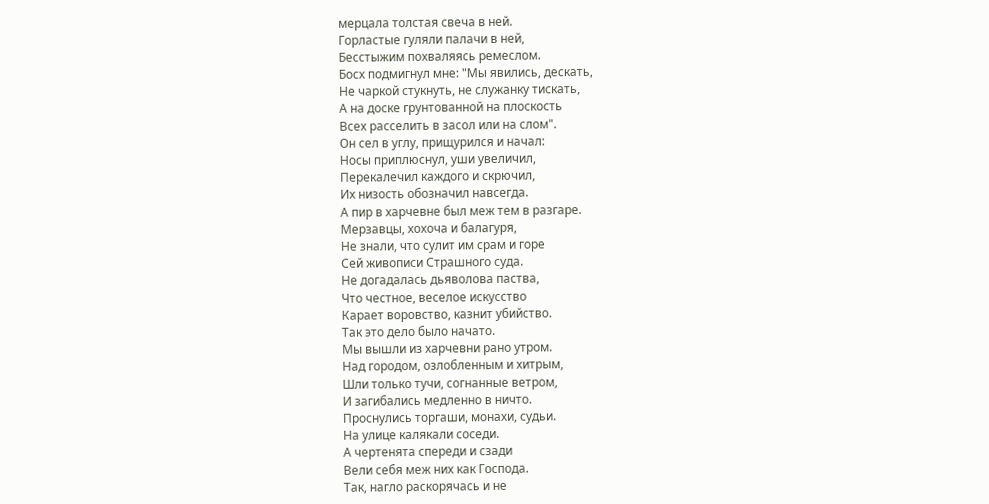мерцала толстая свеча в ней.
Горластые гуляли палачи в ней,
Бесстыжим похваляясь ремеслом.
Босх подмигнул мне: "Мы явились, дескать,
Не чаркой стукнуть, не служанку тискать,
А на доске грунтованной на плоскость
Всех расселить в засол или на слом".
Он сел в углу, прищурился и начал:
Носы приплюснул, уши увеличил,
Перекалечил каждого и скрючил,
Их низость обозначил навсегда.
А пир в харчевне был меж тем в разгаре.
Мерзавцы, хохоча и балагуря,
Не знали, что сулит им срам и горе
Сей живописи Страшного суда.
Не догадалась дьяволова паства,
Что честное, веселое искусство
Карает воровство, казнит убийство.
Так это дело было начато.
Мы вышли из харчевни рано утром.
Над городом, озлобленным и хитрым,
Шли только тучи, согнанные ветром,
И загибались медленно в ничто.
Проснулись торгаши, монахи, судьи.
На улице калякали соседи.
А чертенята спереди и сзади
Вели себя меж них как Господа.
Так, нагло раскорячась и не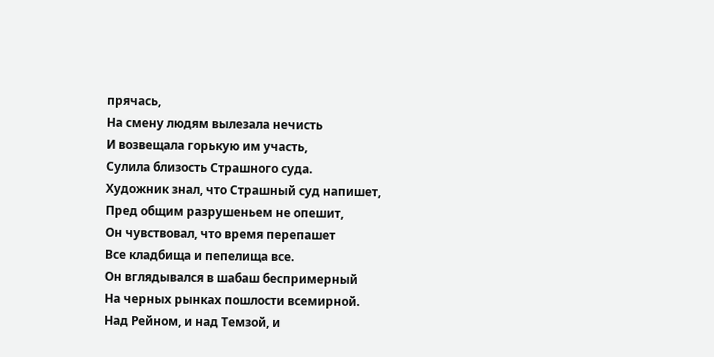прячась,
На смену людям вылезала нечисть
И возвещала горькую им участь,
Сулила близость Страшного суда.
Художник знал, что Страшный суд напишет,
Пред общим разрушеньем не опешит,
Он чувствовал, что время перепашет
Все кладбища и пепелища все.
Он вглядывался в шабаш беспримерный
На черных рынках пошлости всемирной.
Над Рейном, и над Темзой, и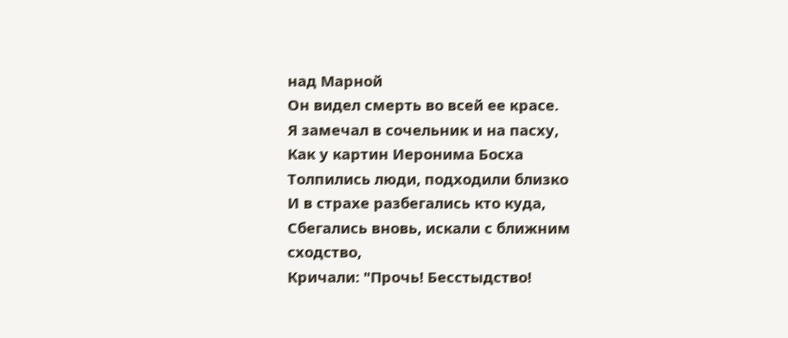над Марной
Он видел смерть во всей ее красе.
Я замечал в сочельник и на пасху,
Как у картин Иеронима Босха
Толпились люди, подходили близко
И в страхе разбегались кто куда,
Сбегались вновь, искали с ближним сходство,
Кричали: "Прочь! Бесстыдство!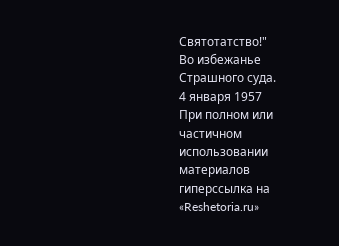Святотатство!"
Во избежанье Страшного суда.
4 января 1957
При полном или частичном использовании материалов гиперссылка на «Reshetoria.ru»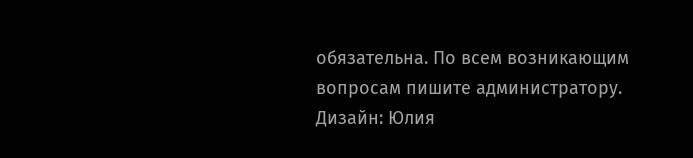обязательна. По всем возникающим вопросам пишите администратору.
Дизайн: Юлия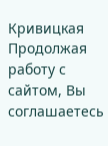Кривицкая
Продолжая работу с сайтом, Вы соглашаетесь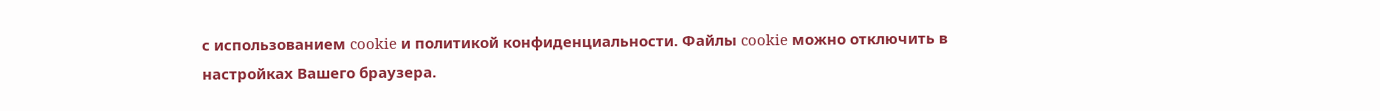с использованием cookie и политикой конфиденциальности. Файлы cookie можно отключить в настройках Вашего браузера.